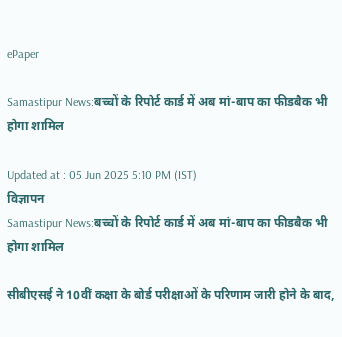ePaper

Samastipur News:बच्चों के रिपोर्ट कार्ड में अब मां-बाप का फीडबैक भी होगा शामिल

Updated at : 05 Jun 2025 5:10 PM (IST)
विज्ञापन
Samastipur News:बच्चों के रिपोर्ट कार्ड में अब मां-बाप का फीडबैक भी होगा शामिल

सीबीएसई ने 10वीं कक्षा के बोर्ड परीक्षाओं के परिणाम जारी होने के बाद,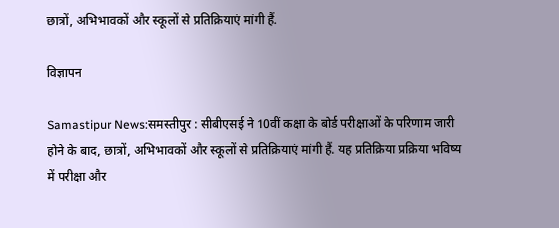छात्रों, अभिभावकों और स्कूलों से प्रतिक्रियाएं मांगी हैं.

विज्ञापन

Samastipur News:समस्तीपुर : सीबीएसई ने 10वीं कक्षा के बोर्ड परीक्षाओं के परिणाम जारी होने के बाद, छात्रों, अभिभावकों और स्कूलों से प्रतिक्रियाएं मांगी हैं. यह प्रतिक्रिया प्रक्रिया भविष्य में परीक्षा और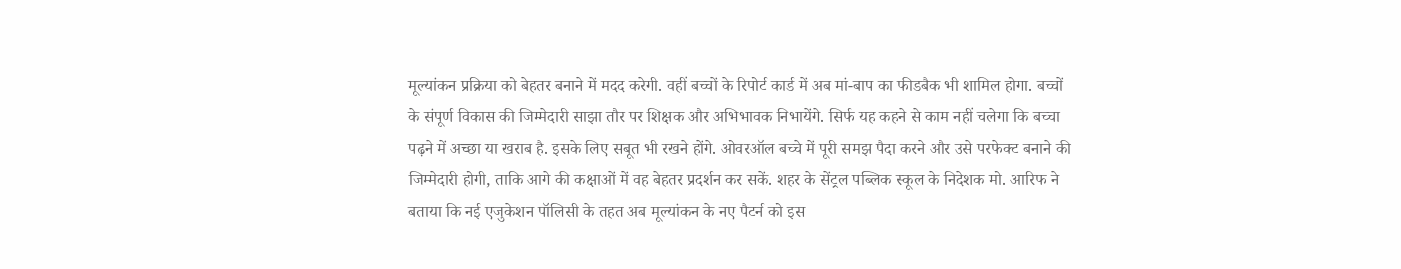मूल्यांकन प्रक्रिया को बेहतर बनाने में मदद करेगी. वहीं बच्चों के रिपोर्ट कार्ड में अब मां-बाप का फीडबैक भी शामिल होगा. बच्चों के संपूर्ण विकास की जिम्मेदारी साझा तौर पर शिक्षक और अभिभावक निभायेंगे. सिर्फ यह कहने से काम नहीं चलेगा कि बच्चा पढ़ने में अच्छा या खराब है. इसके लिए सबूत भी रखने होंगे. ओवरऑल बच्चे में पूरी समझ पैदा करने और उसे परफेक्ट बनाने की जिम्मेदारी होगी, ताकि आगे की कक्षाओं में वह बेहतर प्रदर्शन कर सकें. शहर के सेंट्रल पब्लिक स्कूल के निदेशक मो. आरिफ ने बताया कि नई एजुकेशन पॉलिसी के तहत अब मूल्यांकन के नए पैटर्न को इस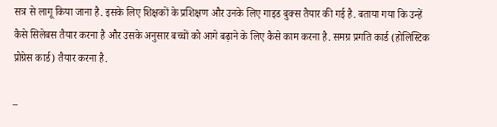सत्र से लागू किया जाना है. इसके लिए शिक्षकों के प्रशिक्षण और उनके लिए गाइड बुक्स तैयार की गई है. बताया गया कि उन्हें कैसे सिलेबस तैयार करना है और उसके अनुसार बच्चों को आगे बढ़ाने के लिए कैसे काम करना है. समग्र प्रगति कार्ड (होलिस्टिक प्रोग्रेस कार्ड) तैयार करना है.

–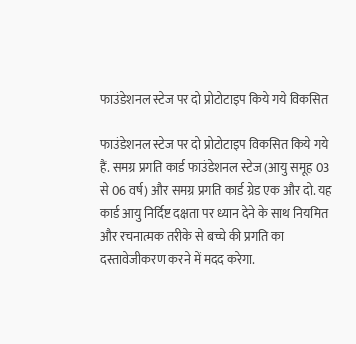फाउंडेशनल स्टेज पर दो प्रोटोटाइप किये गये विकसित

फाउंडेशनल स्टेज पर दो प्रोटोटाइप विकसित किये गये हैं. समग्र प्रगति कार्ड फाउंडेशनल स्टेज (आयु समूह 03 से 06 वर्ष) और समग्र प्रगति कार्ड ग्रेड एक और दो. यह कार्ड आयु निर्दिष्ट दक्षता पर ध्यान देने के साथ नियमित और रचनात्मक तरीके से बच्चे की प्रगति का दस्तावेजीकरण करने में मदद करेगा.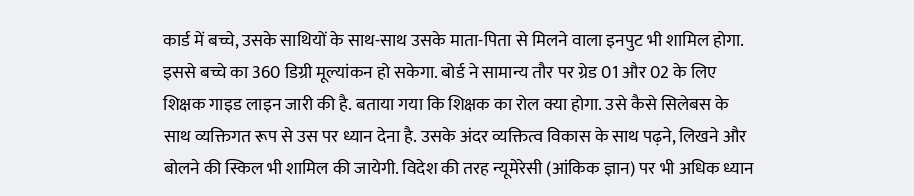कार्ड में बच्चे, उसके साथियों के साथ-साथ उसके माता-पिता से मिलने वाला इनपुट भी शामिल होगा. इससे बच्चे का 360 डिग्री मूल्यांकन हो सकेगा. बोर्ड ने सामान्य तौर पर ग्रेड 01 और 02 के लिए शिक्षक गाइड लाइन जारी की है. बताया गया कि शिक्षक का रोल क्या होगा. उसे कैसे सिलेबस के साथ व्यक्तिगत रूप से उस पर ध्यान देना है. उसके अंदर व्यक्तित्व विकास के साथ पढ़ने, लिखने और बोलने की स्किल भी शामिल की जायेगी. विदेश की तरह न्यूमेरेसी (आंकिक ज्ञान) पर भी अधिक ध्यान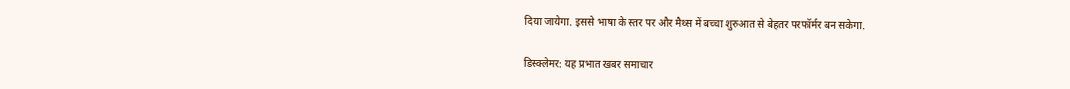दिया जायेगा. इससे भाषा के स्तर पर और मैथ्स में बच्चा शुरुआत से बेहतर परफॉर्मर बन सकेगा.

डिस्क्लेमर: यह प्रभात खबर समाचार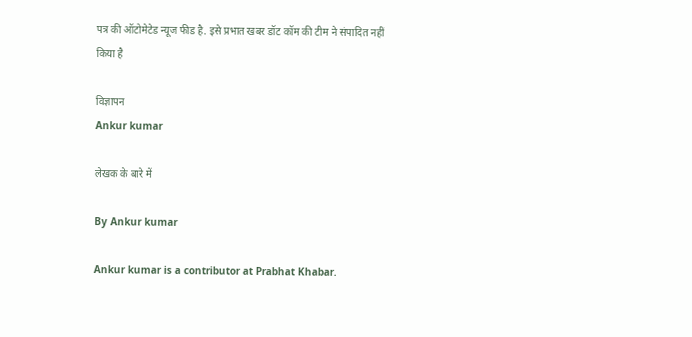पत्र की ऑटोमेटेड न्यूज फीड है. इसे प्रभात खबर डॉट कॉम की टीम ने संपादित नहीं किया है

विज्ञापन
Ankur kumar

लेखक के बारे में

By Ankur kumar

Ankur kumar is a contributor at Prabhat Khabar.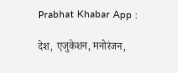Prabhat Khabar App :

देश, एजुकेशन, मनोरंजन,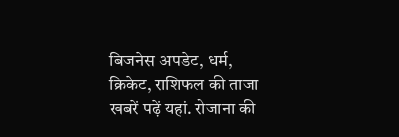बिजनेस अपडेट, धर्म, क्रिकेट, राशिफल की ताजा खबरें पढ़ें यहां. रोजाना की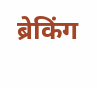ब्रेकिंग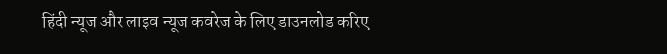हिंदी न्यूज और लाइव न्यूज कवरेज के लिए डाउनलोड करिए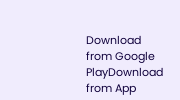Download from Google PlayDownload from App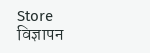Store
विज्ञापन